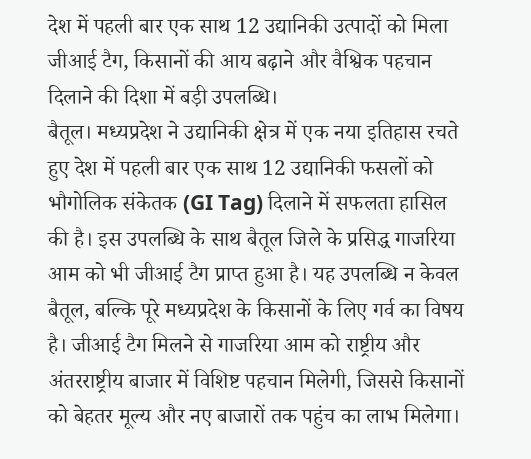देश में पहली बार एक साथ 12 उद्यानिकी उत्पादों को मिला जीआई टैग, किसानों की आय बढ़ाने और वैश्विक पहचान दिलाने की दिशा में बड़ी उपलब्धि।
बैतूल। मध्यप्रदेश ने उद्यानिकी क्षेत्र में एक नया इतिहास रचते हुए देश में पहली बार एक साथ 12 उद्यानिकी फसलों को भौगोलिक संकेतक (GI Tag) दिलाने में सफलता हासिल की है। इस उपलब्धि के साथ बैतूल जिले के प्रसिद्ध गाजरिया आम को भी जीआई टैग प्राप्त हुआ है। यह उपलब्धि न केवल बैतूल, बल्कि पूरे मध्यप्रदेश के किसानों के लिए गर्व का विषय है। जीआई टैग मिलने से गाजरिया आम को राष्ट्रीय और अंतरराष्ट्रीय बाजार में विशिष्ट पहचान मिलेगी, जिससे किसानों को बेहतर मूल्य और नए बाजारों तक पहुंच का लाभ मिलेगा।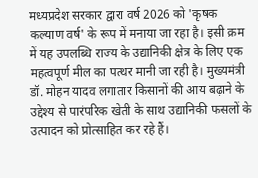मध्यप्रदेश सरकार द्वारा वर्ष 2026 को 'कृषक कल्याण वर्ष' के रूप में मनाया जा रहा है। इसी क्रम में यह उपलब्धि राज्य के उद्यानिकी क्षेत्र के लिए एक महत्वपूर्ण मील का पत्थर मानी जा रही है। मुख्यमंत्री डॉ. मोहन यादव लगातार किसानों की आय बढ़ाने के उद्देश्य से पारंपरिक खेती के साथ उद्यानिकी फसलों के उत्पादन को प्रोत्साहित कर रहे हैं।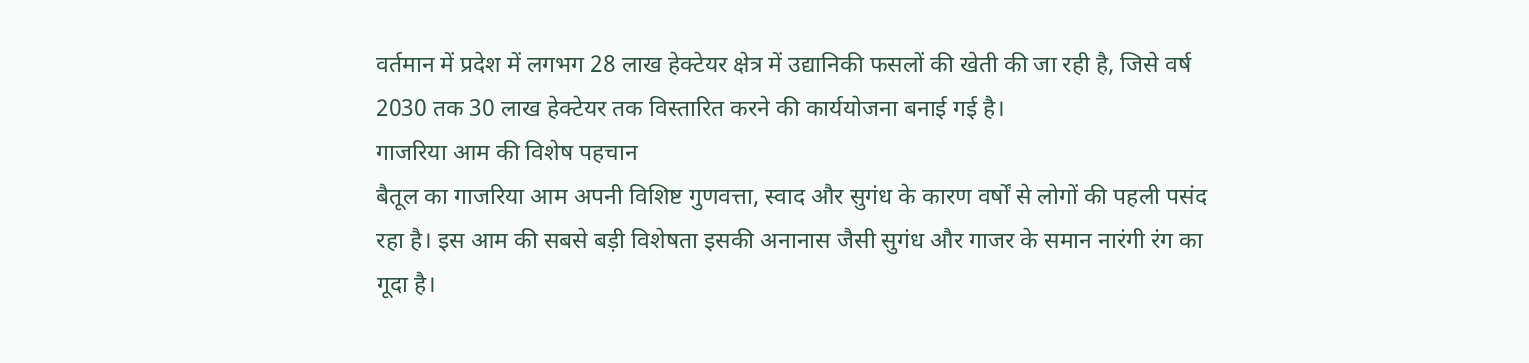वर्तमान में प्रदेश में लगभग 28 लाख हेक्टेयर क्षेत्र में उद्यानिकी फसलों की खेती की जा रही है, जिसे वर्ष 2030 तक 30 लाख हेक्टेयर तक विस्तारित करने की कार्ययोजना बनाई गई है।
गाजरिया आम की विशेष पहचान
बैतूल का गाजरिया आम अपनी विशिष्ट गुणवत्ता, स्वाद और सुगंध के कारण वर्षों से लोगों की पहली पसंद रहा है। इस आम की सबसे बड़ी विशेषता इसकी अनानास जैसी सुगंध और गाजर के समान नारंगी रंग का गूदा है।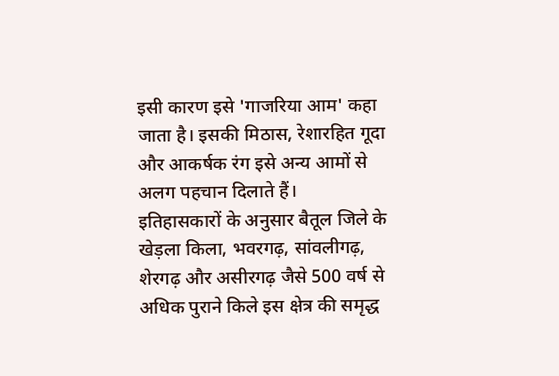इसी कारण इसे 'गाजरिया आम' कहा जाता है। इसकी मिठास, रेशारहित गूदा और आकर्षक रंग इसे अन्य आमों से अलग पहचान दिलाते हैं।
इतिहासकारों के अनुसार बैतूल जिले के खेड़ला किला, भवरगढ़, सांवलीगढ़, शेरगढ़ और असीरगढ़ जैसे 500 वर्ष से अधिक पुराने किले इस क्षेत्र की समृद्ध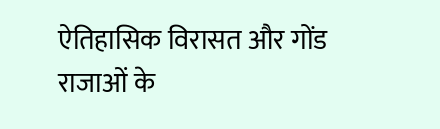ऐतिहासिक विरासत और गोंड राजाओं के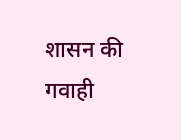शासन की गवाही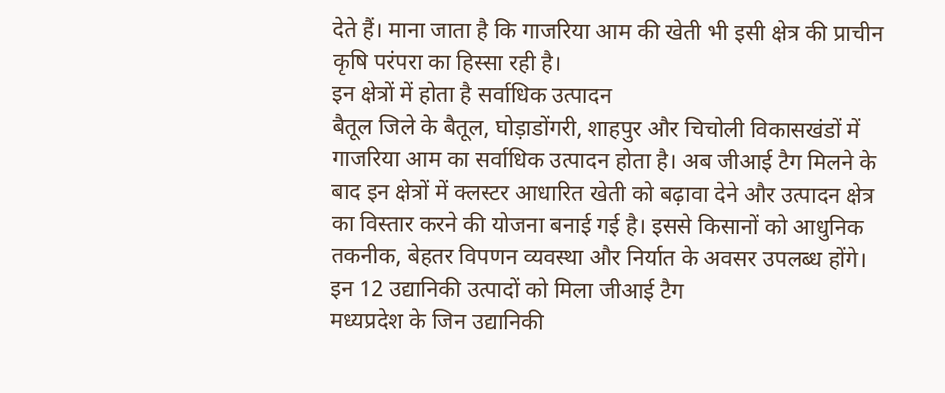देते हैं। माना जाता है कि गाजरिया आम की खेती भी इसी क्षेत्र की प्राचीन कृषि परंपरा का हिस्सा रही है।
इन क्षेत्रों में होता है सर्वाधिक उत्पादन
बैतूल जिले के बैतूल, घोड़ाडोंगरी, शाहपुर और चिचोली विकासखंडों में गाजरिया आम का सर्वाधिक उत्पादन होता है। अब जीआई टैग मिलने के बाद इन क्षेत्रों में क्लस्टर आधारित खेती को बढ़ावा देने और उत्पादन क्षेत्र का विस्तार करने की योजना बनाई गई है। इससे किसानों को आधुनिक तकनीक, बेहतर विपणन व्यवस्था और निर्यात के अवसर उपलब्ध होंगे।
इन 12 उद्यानिकी उत्पादों को मिला जीआई टैग
मध्यप्रदेश के जिन उद्यानिकी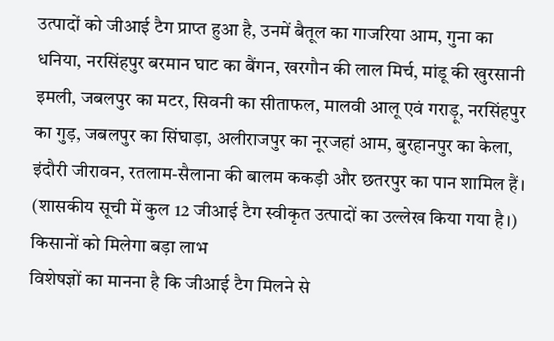उत्पादों को जीआई टैग प्राप्त हुआ है, उनमें बैतूल का गाजरिया आम, गुना का धनिया, नरसिंहपुर बरमान घाट का बैंगन, खरगौन की लाल मिर्च, मांडू की खुरसानी इमली, जबलपुर का मटर, सिवनी का सीताफल, मालवी आलू एवं गराड़ू, नरसिंहपुर का गुड़, जबलपुर का सिंघाड़ा, अलीराजपुर का नूरजहां आम, बुरहानपुर का केला, इंदौरी जीरावन, रतलाम-सैलाना की बालम ककड़ी और छतरपुर का पान शामिल हैं। (शासकीय सूची में कुल 12 जीआई टैग स्वीकृत उत्पादों का उल्लेख किया गया है।)
किसानों को मिलेगा बड़ा लाभ
विशेषज्ञों का मानना है कि जीआई टैग मिलने से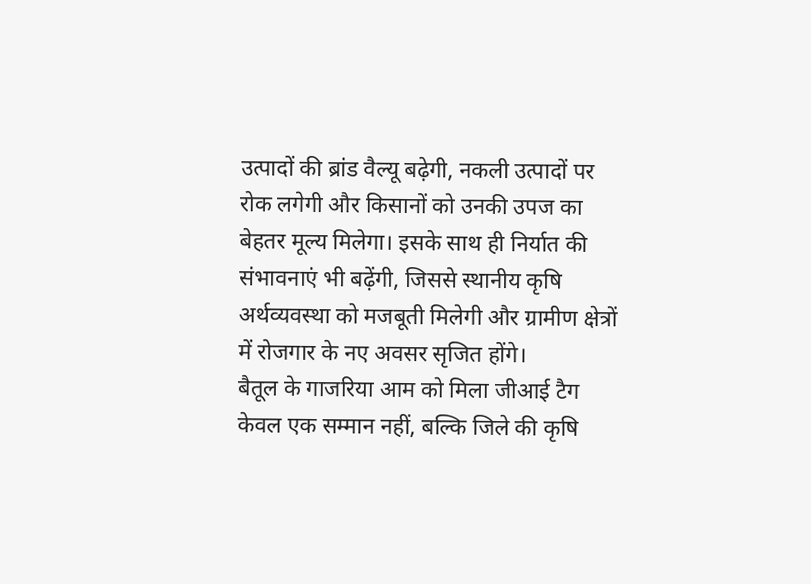उत्पादों की ब्रांड वैल्यू बढ़ेगी, नकली उत्पादों पर रोक लगेगी और किसानों को उनकी उपज का बेहतर मूल्य मिलेगा। इसके साथ ही निर्यात की संभावनाएं भी बढ़ेंगी, जिससे स्थानीय कृषि अर्थव्यवस्था को मजबूती मिलेगी और ग्रामीण क्षेत्रों में रोजगार के नए अवसर सृजित होंगे।
बैतूल के गाजरिया आम को मिला जीआई टैग केवल एक सम्मान नहीं, बल्कि जिले की कृषि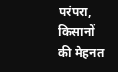परंपरा, किसानों की मेहनत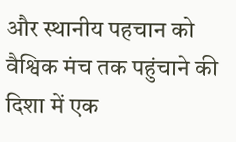और स्थानीय पहचान को वैश्विक मंच तक पहुंचाने की दिशा में एक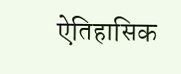ऐतिहासिक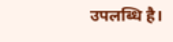उपलब्धि है।